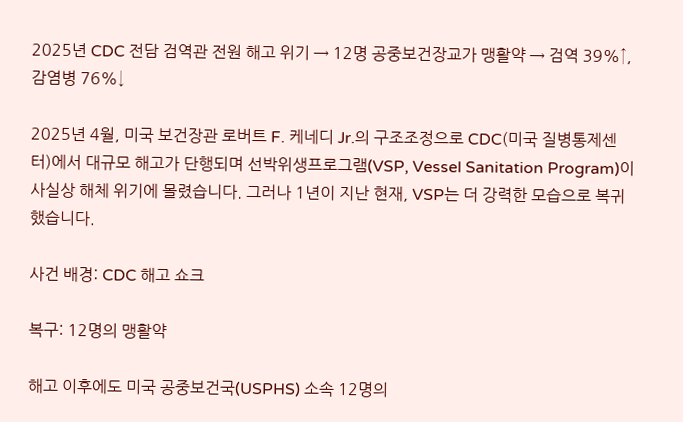2025년 CDC 전담 검역관 전원 해고 위기 → 12명 공중보건장교가 맹활약 → 검역 39%↑, 감염병 76%↓

2025년 4월, 미국 보건장관 로버트 F. 케네디 Jr.의 구조조정으로 CDC(미국 질병통제센터)에서 대규모 해고가 단행되며 선박위생프로그램(VSP, Vessel Sanitation Program)이 사실상 해체 위기에 몰렸습니다. 그러나 1년이 지난 현재, VSP는 더 강력한 모습으로 복귀했습니다.

사건 배경: CDC 해고 쇼크

복구: 12명의 맹활약

해고 이후에도 미국 공중보건국(USPHS) 소속 12명의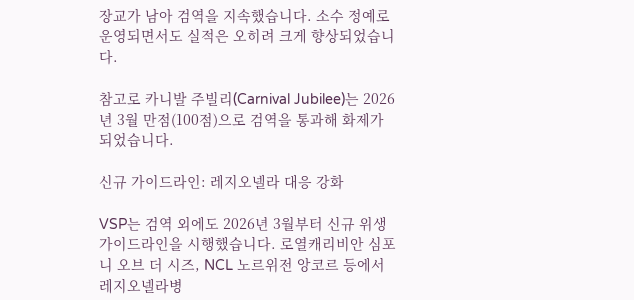장교가 남아 검역을 지속했습니다. 소수 정예로 운영되면서도 실적은 오히려 크게 향상되었습니다.

참고로 카니발 주빌리(Carnival Jubilee)는 2026년 3월 만점(100점)으로 검역을 통과해 화제가 되었습니다.

신규 가이드라인: 레지오넬라 대응 강화

VSP는 검역 외에도 2026년 3월부터 신규 위생 가이드라인을 시행했습니다. 로열캐리비안 심포니 오브 더 시즈, NCL 노르위전 앙코르 등에서 레지오넬라병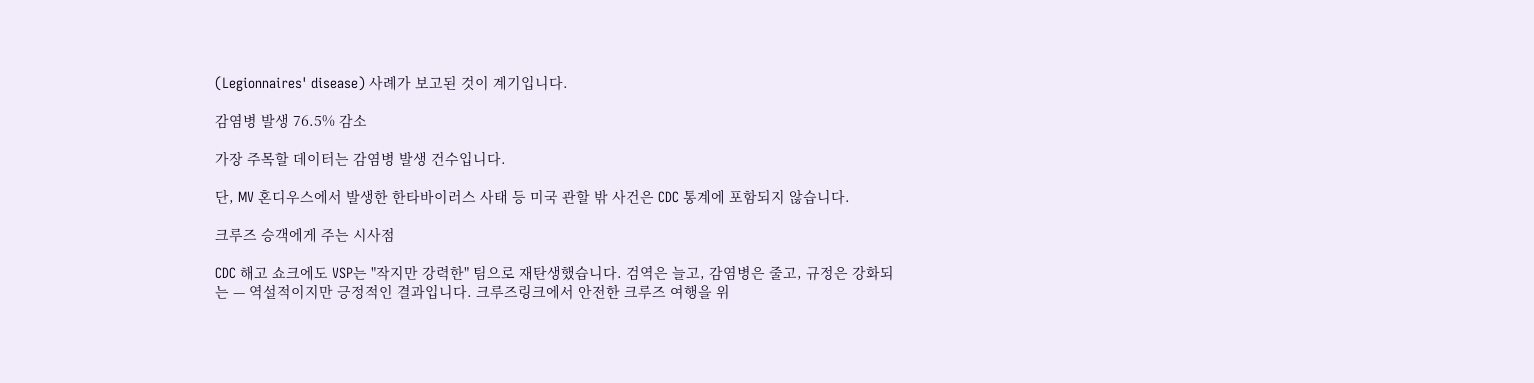(Legionnaires' disease) 사례가 보고된 것이 계기입니다.

감염병 발생 76.5% 감소

가장 주목할 데이터는 감염병 발생 건수입니다.

단, MV 혼디우스에서 발생한 한타바이러스 사태 등 미국 관할 밖 사건은 CDC 통계에 포함되지 않습니다.

크루즈 승객에게 주는 시사점

CDC 해고 쇼크에도 VSP는 "작지만 강력한" 팀으로 재탄생했습니다. 검역은 늘고, 감염병은 줄고, 규정은 강화되는 — 역설적이지만 긍정적인 결과입니다. 크루즈링크에서 안전한 크루즈 여행을 위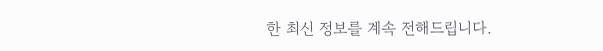한 최신 정보를 계속 전해드립니다.